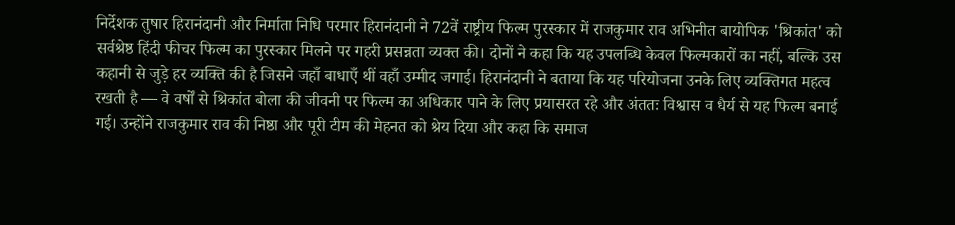निर्देशक तुषार हिरानंदानी और निर्माता निधि परमार हिरानंदानी ने 72वें राष्ट्रीय फिल्म पुरस्कार में राजकुमार राव अभिनीत बायोपिक 'श्रिकांत' को सर्वश्रेष्ठ हिंदी फीचर फिल्म का पुरस्कार मिलने पर गहरी प्रसन्नता व्यक्त की। दोनों ने कहा कि यह उपलब्धि केवल फिल्मकारों का नहीं, बल्कि उस कहानी से जुड़े हर व्यक्ति की है जिसने जहाँ बाधाएँ थीं वहाँ उम्मीद जगाई। हिरानंदानी ने बताया कि यह परियोजना उनके लिए व्यक्तिगत महत्व रखती है — वे वर्षों से श्रिकांत बोला की जीवनी पर फिल्म का अधिकार पाने के लिए प्रयासरत रहे और अंततः विश्वास व धैर्य से यह फिल्म बनाई गई। उन्होंने राजकुमार राव की निष्ठा और पूरी टीम की मेहनत को श्रेय दिया और कहा कि समाज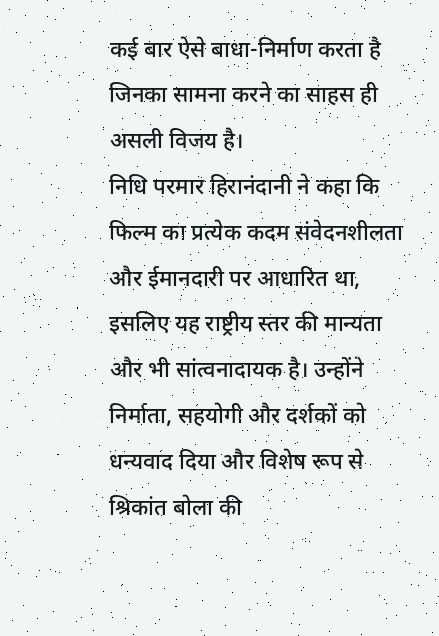कई बार ऐसे बाधा-निर्माण करता है जिनका सामना करने का साहस ही असली विजय है।
निधि परमार हिरानंदानी ने कहा कि फिल्म का प्रत्येक कदम संवेदनशीलता और ईमानदारी पर आधारित था, इसलिए यह राष्ट्रीय स्तर की मान्यता और भी सांत्वनादायक है। उन्होंने निर्माता, सहयोगी और दर्शकों को धन्यवाद दिया और विशेष रूप से श्रिकांत बोला की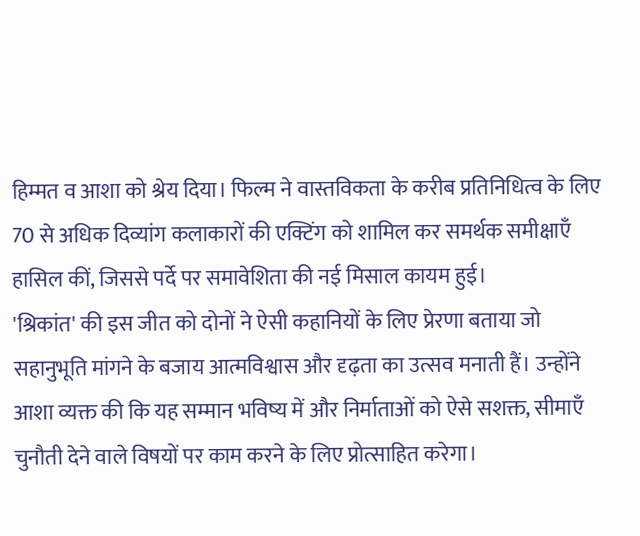हिम्मत व आशा को श्रेय दिया। फिल्म ने वास्तविकता के करीब प्रतिनिधित्व के लिए 70 से अधिक दिव्यांग कलाकारों की एक्टिंग को शामिल कर समर्थक समीक्षाएँ हासिल कीं, जिससे पर्दे पर समावेशिता की नई मिसाल कायम हुई।
'श्रिकांत' की इस जीत को दोनों ने ऐसी कहानियों के लिए प्रेरणा बताया जो सहानुभूति मांगने के बजाय आत्मविश्वास और दृढ़ता का उत्सव मनाती हैं। उन्होंने आशा व्यक्त की कि यह सम्मान भविष्य में और निर्माताओं को ऐसे सशक्त, सीमाएँ चुनौती देने वाले विषयों पर काम करने के लिए प्रोत्साहित करेगा।